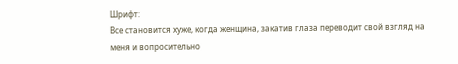Шрифт:
Все становится хуже, когда женщина, закатив глаза переводит свой взгляд на меня и вопросительно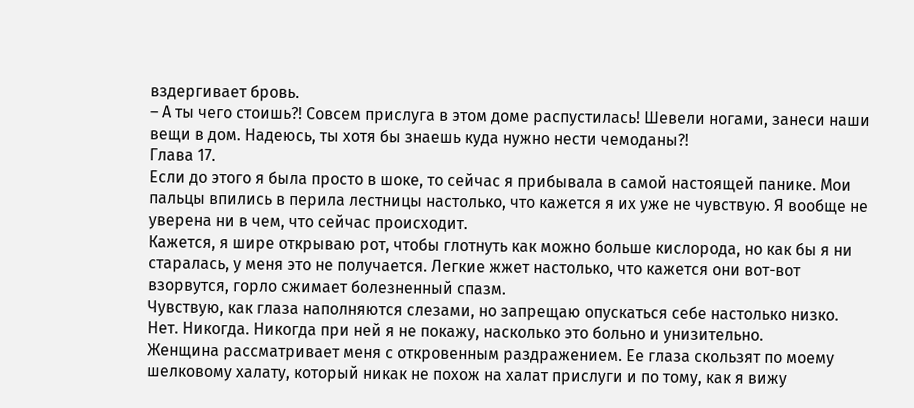вздергивает бровь.
– А ты чего стоишь?! Совсем прислуга в этом доме распустилась! Шевели ногами, занеси наши вещи в дом. Надеюсь, ты хотя бы знаешь куда нужно нести чемоданы?!
Глава 17.
Если до этого я была просто в шоке, то сейчас я прибывала в самой настоящей панике. Мои пальцы впились в перила лестницы настолько, что кажется я их уже не чувствую. Я вообще не уверена ни в чем, что сейчас происходит.
Кажется, я шире открываю рот, чтобы глотнуть как можно больше кислорода, но как бы я ни старалась, у меня это не получается. Легкие жжет настолько, что кажется они вот-вот взорвутся, горло сжимает болезненный спазм.
Чувствую, как глаза наполняются слезами, но запрещаю опускаться себе настолько низко. Нет. Никогда. Никогда при ней я не покажу, насколько это больно и унизительно.
Женщина рассматривает меня с откровенным раздражением. Ее глаза скользят по моему шелковому халату, который никак не похож на халат прислуги и по тому, как я вижу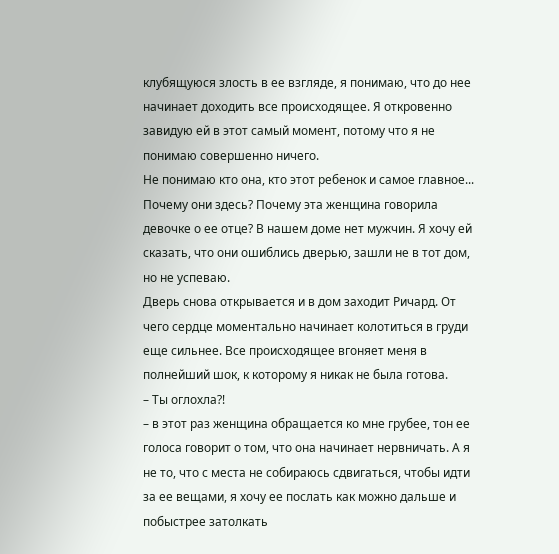клубящуюся злость в ее взгляде, я понимаю, что до нее начинает доходить все происходящее. Я откровенно завидую ей в этот самый момент, потому что я не понимаю совершенно ничего.
Не понимаю кто она, кто этот ребенок и самое главное... Почему они здесь? Почему эта женщина говорила девочке о ее отце? В нашем доме нет мужчин. Я хочу ей сказать, что они ошиблись дверью, зашли не в тот дом, но не успеваю.
Дверь снова открывается и в дом заходит Ричард. От чего сердце моментально начинает колотиться в груди еще сильнее. Все происходящее вгоняет меня в полнейший шок, к которому я никак не была готова.
– Ты оглохла?!
– в этот раз женщина обращается ко мне грубее, тон ее голоса говорит о том, что она начинает нервничать. А я не то, что с места не собираюсь сдвигаться, чтобы идти за ее вещами, я хочу ее послать как можно дальше и побыстрее затолкать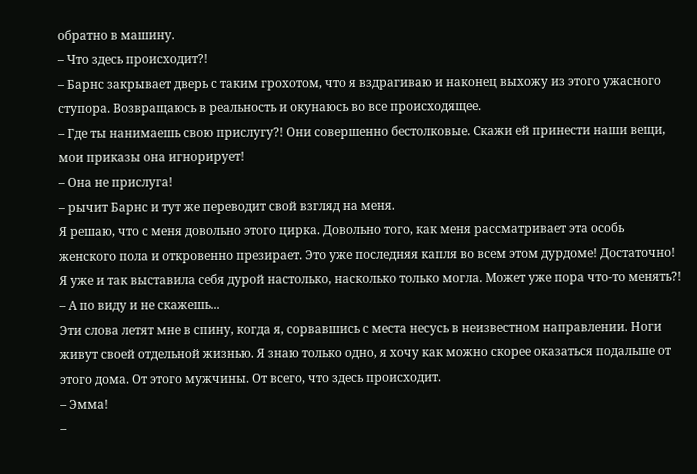обратно в машину.
– Что здесь происходит?!
– Барнс закрывает дверь с таким грохотом, что я вздрагиваю и наконец выхожу из этого ужасного ступора. Возвращаюсь в реальность и окунаюсь во все происходящее.
– Где ты нанимаешь свою прислугу?! Они совершенно бестолковые. Скажи ей принести наши вещи, мои приказы она игнорирует!
– Она не прислуга!
– рычит Барнс и тут же переводит свой взгляд на меня.
Я решаю, что с меня довольно этого цирка. Довольно того, как меня рассматривает эта особь женского пола и откровенно презирает. Это уже последняя капля во всем этом дурдоме! Достаточно! Я уже и так выставила себя дурой настолько, насколько только могла. Может уже пора что-то менять?!
– А по виду и не скажешь...
Эти слова летят мне в спину, когда я, сорвавшись с места несусь в неизвестном направлении. Ноги живут своей отдельной жизнью. Я знаю только одно, я хочу как можно скорее оказаться подальше от этого дома. От этого мужчины. От всего, что здесь происходит.
– Эмма!
–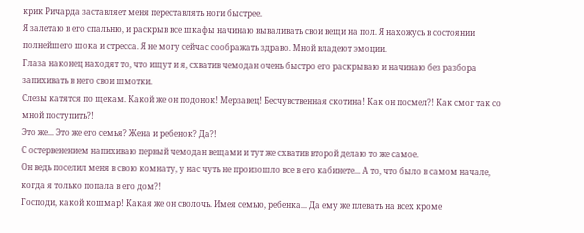крик Ричарда заставляет меня переставлять ноги быстрее.
Я залетаю в его спальню, и раскрыв все шкафы начинаю вываливать свои вещи на пол. Я нахожусь в состоянии полнейшего шока и стресса. Я не могу сейчас соображать здраво. Мной владеют эмоции.
Глаза наконец находят то, что ищут и я, схватив чемодан очень быстро его раскрываю и начинаю без разбора запихивать в него свои шмотки.
Слезы катятся по щекам. Какой же он подонок! Мерзавец! Бесчувственная скотина! Как он посмел?! Как смог так со мной поступить?!
Это же... Это же его семья? Жена и ребенок? Да?!
С остервенением напихиваю первый чемодан вещами и тут же схватив второй делаю то же самое.
Он ведь поселил меня в свою комнату, у нас чуть не произошло все в его кабинете... А то, что было в самом начале, когда я только попала в его дом?!
Господи, какой кошмар! Какая же он сволочь. Имея семью, ребенка... Да ему же плевать на всех кроме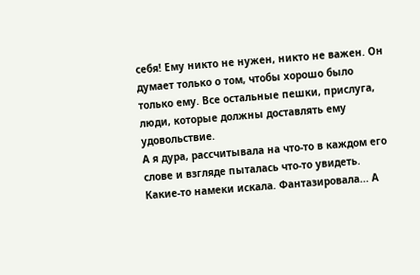себя! Ему никто не нужен, никто не важен. Он думает только о том, чтобы хорошо было только ему. Все остальные пешки, прислуга, люди, которые должны доставлять ему удовольствие.
А я дура, рассчитывала на что-то в каждом его слове и взгляде пыталась что-то увидеть. Какие-то намеки искала. Фантазировала... А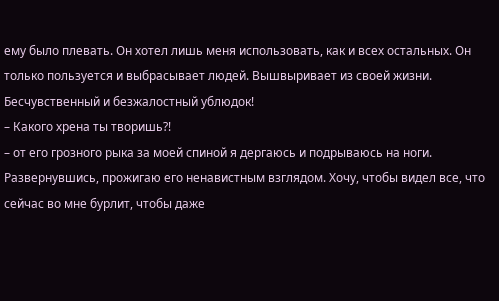ему было плевать. Он хотел лишь меня использовать, как и всех остальных. Он только пользуется и выбрасывает людей. Вышвыривает из своей жизни. Бесчувственный и безжалостный ублюдок!
– Какого хрена ты творишь?!
– от его грозного рыка за моей спиной я дергаюсь и подрываюсь на ноги.
Развернувшись, прожигаю его ненавистным взглядом. Хочу, чтобы видел все, что сейчас во мне бурлит, чтобы даже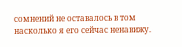сомнений не оставалось в том насколько я его сейчас ненавижу.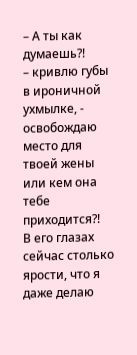– А ты как думаешь?!
– кривлю губы в ироничной ухмылке, - освобождаю место для твоей жены или кем она тебе приходится?!
В его глазах сейчас столько ярости, что я даже делаю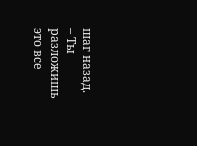шаг назад.
– Ты разложишь это все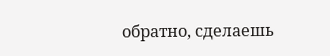обратно, сделаешь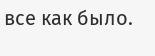все как было.